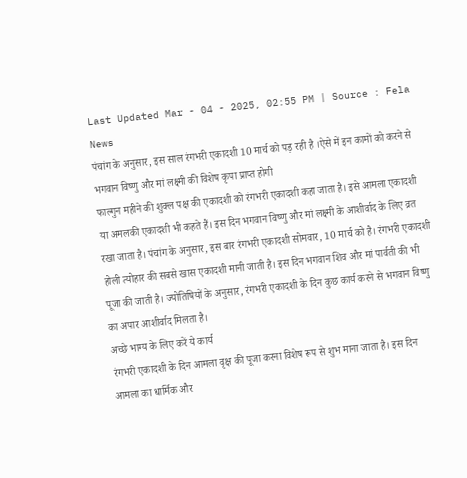Last Updated Mar - 04 - 2025, 02:55 PM | Source : Fela News
पंचांग के अनुसार, इस साल रंगभरी एकादशी 10 मार्च को पड़ रही है ।ऐसे में इन कामों को करने से भगवान विष्णु और मां लक्ष्मी की विशेष कृपा प्राप्त होगी
फाल्गुन महीने की शुक्ल पक्ष की एकादशी को रंगभरी एकादशी कहा जाता है। इसे आमला एकादशी या अमलकी एकादशी भी कहते हैं। इस दिन भगवान विष्णु और मां लक्ष्मी के आशीर्वाद के लिए व्रत रखा जाता है। पंचांग के अनुसार, इस बार रंगभरी एकादशी सोमवार, 10 मार्च को है। रंगभरी एकादशी होली त्योहार की सबसे खास एकादशी मानी जाती है। इस दिन भगवान शिव और मां पार्वती की भी पूजा की जाती है। ज्योतिषियों के अनुसार, रंगभरी एकादशी के दिन कुछ कार्य करने से भगवान विष्णु का अपार आशीर्वाद मिलता है।
अच्छे भाग्य के लिए करें ये कार्य
रंगभरी एकादशी के दिन आमला वृक्ष की पूजा करना विशेष रूप से शुभ माना जाता है। इस दिन आमला का धार्मिक और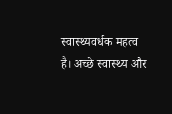स्वास्थ्यवर्धक महत्व है। अच्छे स्वास्थ्य और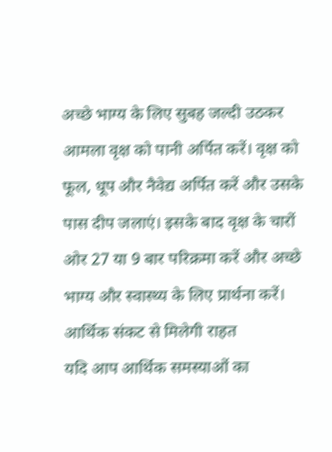अच्छे भाग्य के लिए सुबह जल्दी उठकर आमला वृक्ष को पानी अर्पित करें। वृक्ष को फूल, धूप और नैवेद्य अर्पित करें और उसके पास दीप जलाएं। इसके बाद वृक्ष के चारों ओर 27 या 9 बार परिक्रमा करें और अच्छे भाग्य और स्वास्थ्य के लिए प्रार्थना करें।
आर्थिक संकट से मिलेगी राहत
यदि आप आर्थिक समस्याओं का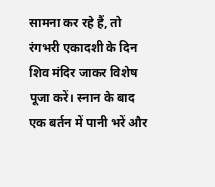सामना कर रहे हैं, तो रंगभरी एकादशी के दिन शिव मंदिर जाकर विशेष पूजा करें। स्नान के बाद एक बर्तन में पानी भरें और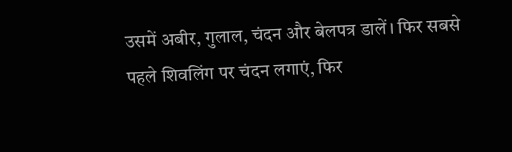उसमें अबीर, गुलाल, चंदन और बेलपत्र डालें। फिर सबसे पहले शिवलिंग पर चंदन लगाएं, फिर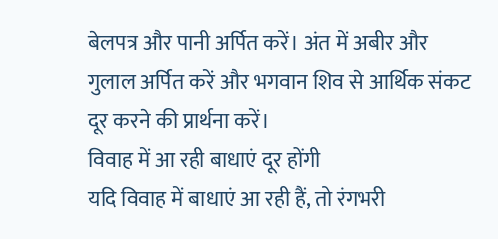बेलपत्र और पानी अर्पित करें। अंत में अबीर और गुलाल अर्पित करें और भगवान शिव से आर्थिक संकट दूर करने की प्रार्थना करें।
विवाह में आ रही बाधाएं दूर होंगी
यदि विवाह में बाधाएं आ रही हैं, तो रंगभरी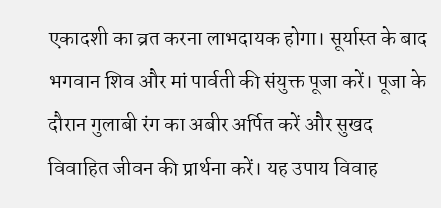एकादशी का व्रत करना लाभदायक होगा। सूर्यास्त के बाद भगवान शिव और मां पार्वती की संयुक्त पूजा करें। पूजा के दौरान गुलाबी रंग का अबीर अर्पित करें और सुखद विवाहित जीवन की प्रार्थना करें। यह उपाय विवाह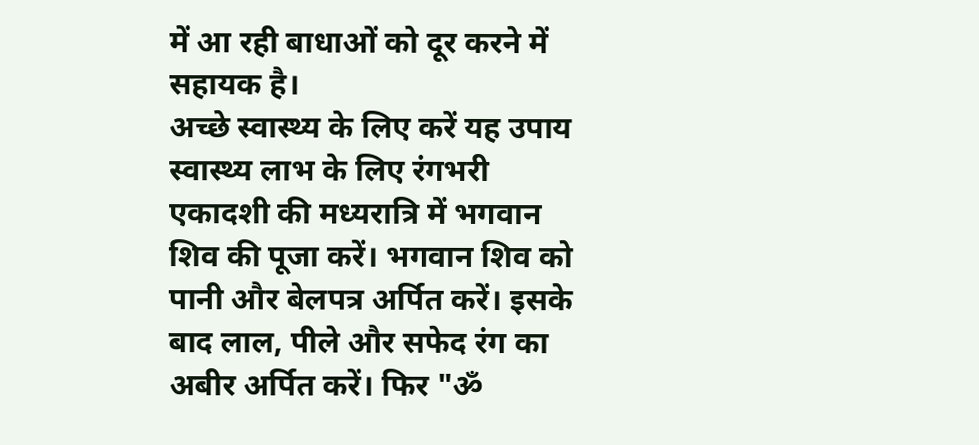में आ रही बाधाओं को दूर करने में सहायक है।
अच्छे स्वास्थ्य के लिए करें यह उपाय
स्वास्थ्य लाभ के लिए रंगभरी एकादशी की मध्यरात्रि में भगवान शिव की पूजा करें। भगवान शिव को पानी और बेलपत्र अर्पित करें। इसके बाद लाल, पीले और सफेद रंग का अबीर अर्पित करें। फिर "ॐ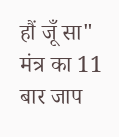हौं जूँ सा" मंत्र का 11 बार जाप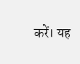करें। यह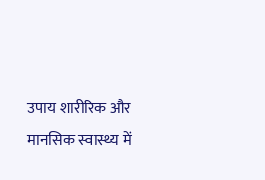उपाय शारीरिक और मानसिक स्वास्थ्य में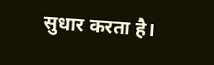सुधार करता है।